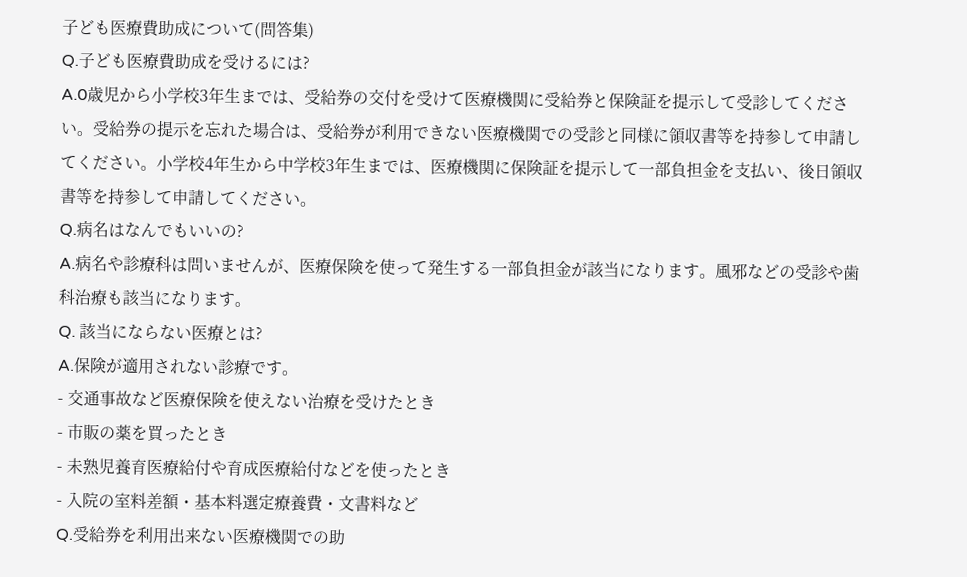子ども医療費助成について(問答集)
Q.子ども医療費助成を受けるには?
A.0歳児から小学校3年生までは、受給券の交付を受けて医療機関に受給券と保険証を提示して受診してください。受給券の提示を忘れた場合は、受給券が利用できない医療機関での受診と同様に領収書等を持参して申請してください。小学校4年生から中学校3年生までは、医療機関に保険証を提示して一部負担金を支払い、後日領収書等を持参して申請してください。
Q.病名はなんでもいいの?
A.病名や診療科は問いませんが、医療保険を使って発生する一部負担金が該当になります。風邪などの受診や歯科治療も該当になります。
Q. 該当にならない医療とは?
A.保険が適用されない診療です。
- 交通事故など医療保険を使えない治療を受けたとき
- 市販の薬を買ったとき
- 未熟児養育医療給付や育成医療給付などを使ったとき
- 入院の室料差額・基本料選定療養費・文書料など
Q.受給券を利用出来ない医療機関での助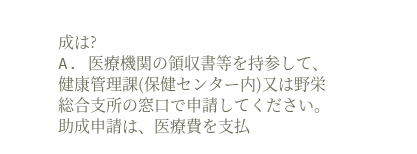成は?
A. 医療機関の領収書等を持参して、健康管理課(保健センター内)又は野栄総合支所の窓口で申請してください。助成申請は、医療費を支払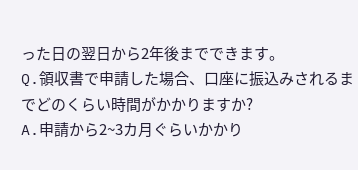った日の翌日から2年後までできます。
Q.領収書で申請した場合、口座に振込みされるまでどのくらい時間がかかりますか?
A.申請から2~3カ月ぐらいかかり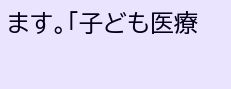ます。「子ども医療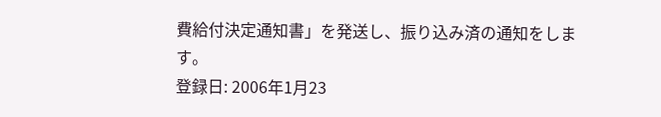費給付決定通知書」を発送し、振り込み済の通知をします。
登録日: 2006年1月23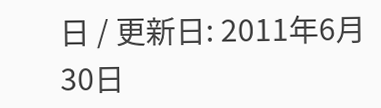日 / 更新日: 2011年6月30日